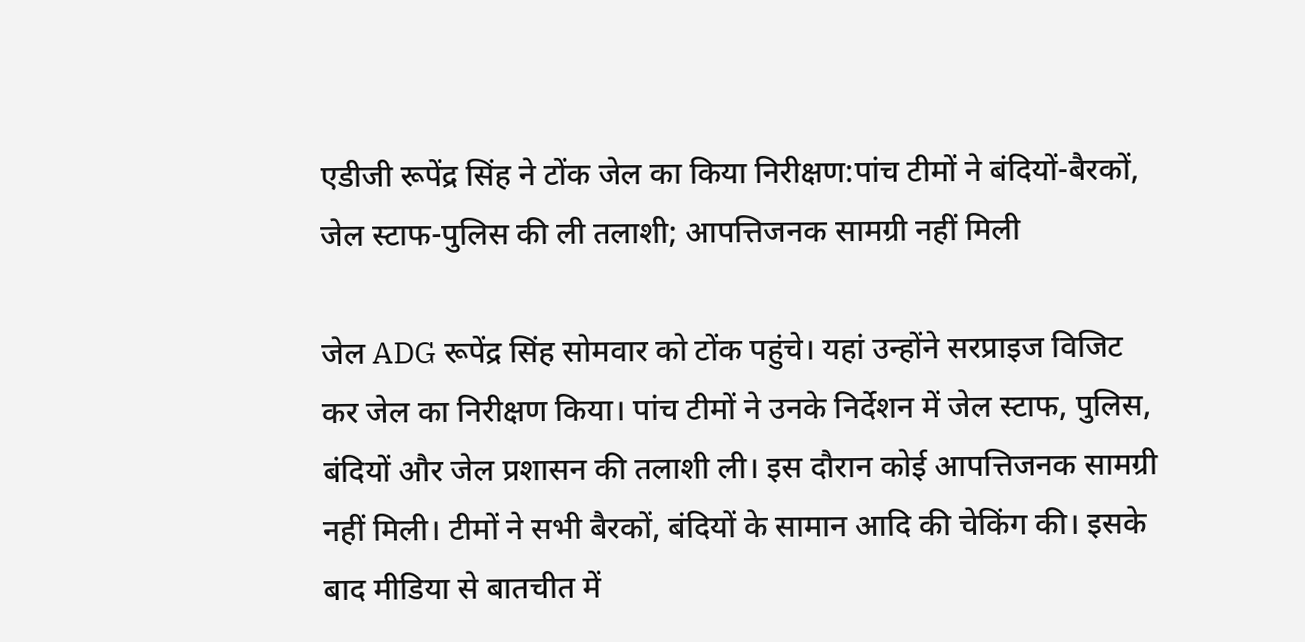एडीजी रूपेंद्र सिंह ने टोंक जेल का किया निरीक्षण:पांच टीमों ने बंदियों-बैरकों, जेल स्टाफ-पुलिस की ली तलाशी; आपत्तिजनक सामग्री नहीं मिली

जेल ADG रूपेंद्र सिंह सोमवार को टोंक पहुंचे। यहां उन्होंने सरप्राइज विजिट कर जेल का निरीक्षण किया। पांच टीमों ने उनके निर्देशन में जेल स्टाफ, पुलिस, बंदियों और जेल प्रशासन की तलाशी ली। इस दौरान कोई आपत्तिजनक सामग्री नहीं मिली। टीमों ने सभी बैरकों, बंदियों के सामान आदि की चेकिंग की। इसके बाद मीडिया से बातचीत में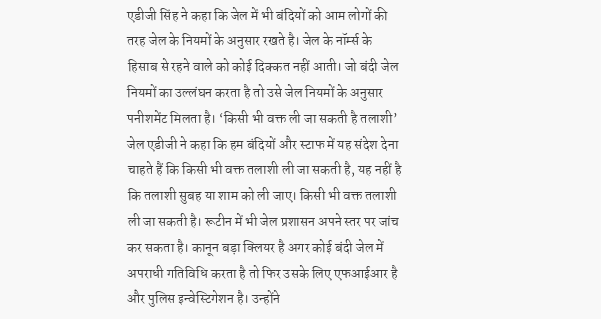एडीजी सिंह ने कहा कि जेल में भी बंदियों को आम लोगों की तरह जेल के नियमों के अनुसार रखते है। जेल के नॉर्म्स के हिसाब से रहने वाले को कोई दिक्कत नहीं आती। जो बंदी जेल नियमों का उल्लंघन करता है तो उसे जेल नियमों के अनुसार पनीशमेंट मिलता है। ‘किसी भी वक्त ली जा सकती है तलाशी’
जेल एडीजी ने कहा कि हम बंदियों और स्टाफ में यह संदेश देना चाहते हैं कि किसी भी वक्त तलाशी ली जा सकती है, यह नहीं है कि तलाशी सुबह या शाम को ली जाए। किसी भी वक्त तलाशी ली जा सकती है। रूटीन में भी जेल प्रशासन अपने स्तर पर जांच कर सकता है। कानून बड़ा क्लियर है अगर कोई बंदी जेल में अपराधी गतिविधि करता है तो फिर उसके लिए एफआईआर है और पुलिस इन्वेस्टिगेशन है। उन्होंने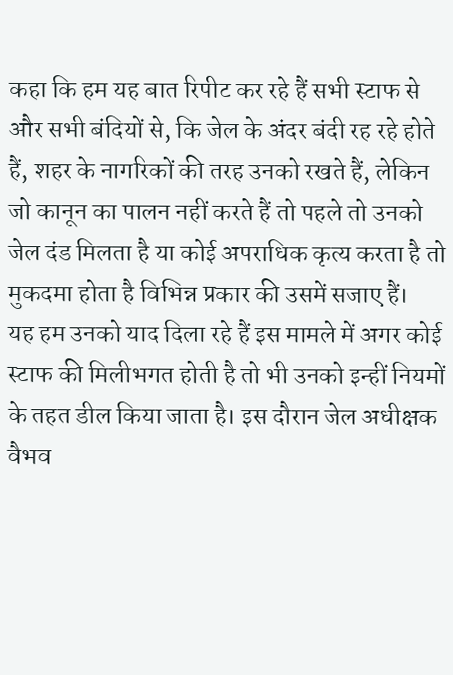कहा कि हम यह बात रिपीट कर रहे हैं सभी स्टाफ से और सभी बंदियों से, कि जेल के अंदर बंदी रह रहे होते हैं, शहर के नागरिकों की तरह उनको रखते हैं, लेकिन जो कानून का पालन नहीं करते हैं तो पहले तो उनको जेल दंड मिलता है या कोई अपराधिक कृत्य करता है तो मुकदमा होता है विभिन्न प्रकार की उसमें सजाए हैं।
यह हम उनको याद दिला रहे हैं इस मामले में अगर कोई स्टाफ की मिलीभगत होती है तो भी उनको इन्हीं नियमों के तहत डील किया जाता है। इस दौरान जेल अधीक्षक वैभव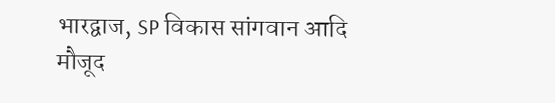भारद्वाज, SP विकास सांगवान आदि मौजूद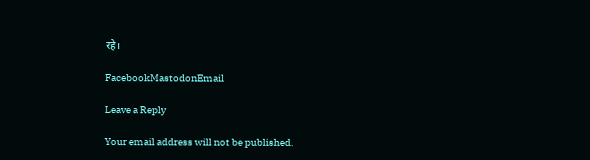रहे।

FacebookMastodonEmail

Leave a Reply

Your email address will not be published.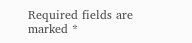Required fields are marked *